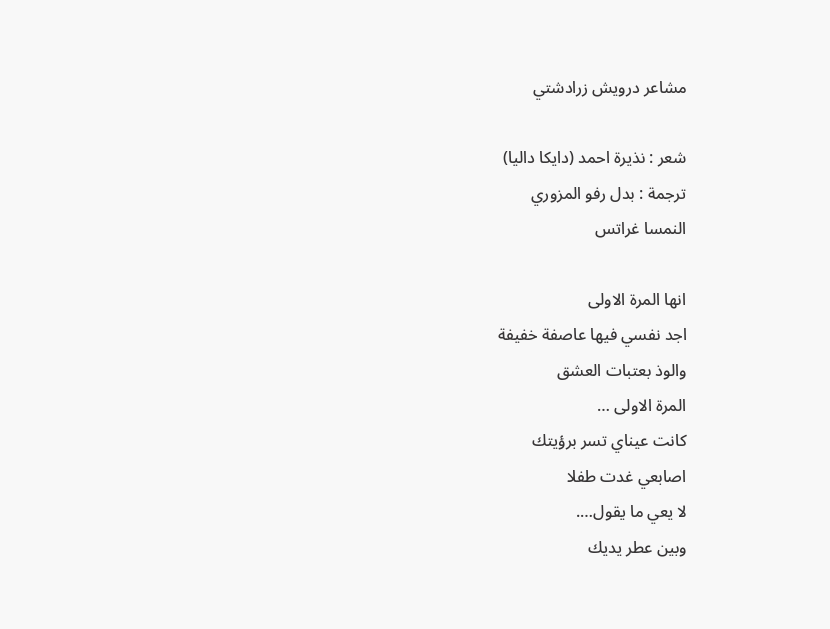مشاعر درويش زرادشتي

شعر : نذيرة احمد (دايكا داليا)
ترجمة : بدل رفو المزوري
النمسا غراتس

انها المرة الاولى
اجد نفسي فيها عاصفة خفيفة
والوذ بعتبات العشق
المرة الاولى …
كانت عيناي تسر برؤيتك
اصابعي غدت طفلا
لا يعي ما يقول….
وبين عطر يديك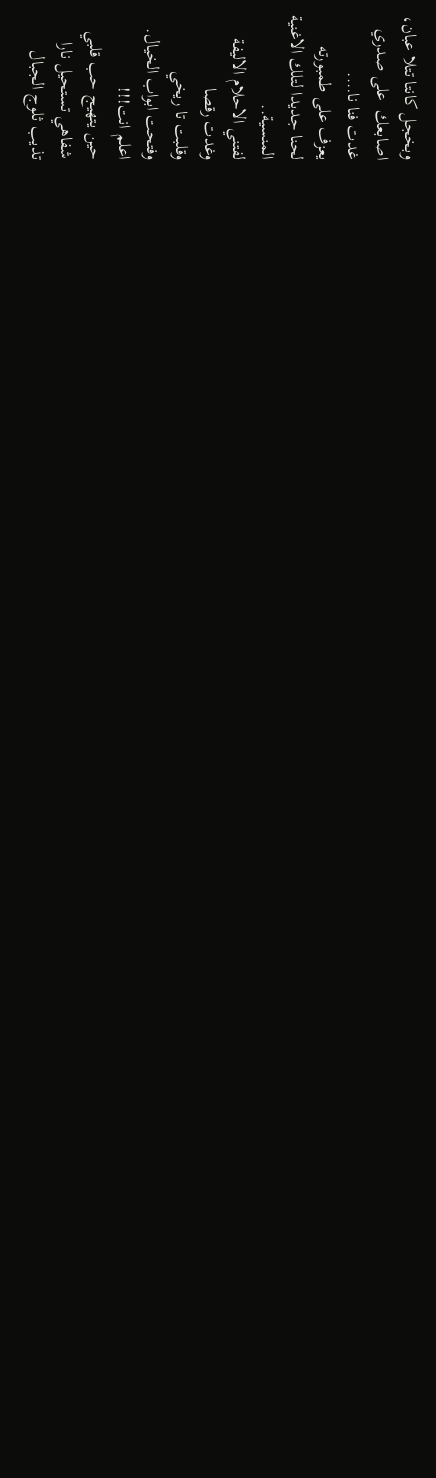وبخجل كانتا تتلا عبان،
اصابعك  على صدري
غدت فنا نا….
يعزف على طمبورته
لحنا جديدا لتلك الاغنية
المنسية..
لفتني الاحلام الاليفة
وغدت رقصا
وقلبت تا ريخي
وفتحت ابواب الخيال.
اعلم انت!!!
حين يتهيج حب قلبي
شفاهي تستحيل نارا
تذيب ثلوج الجبال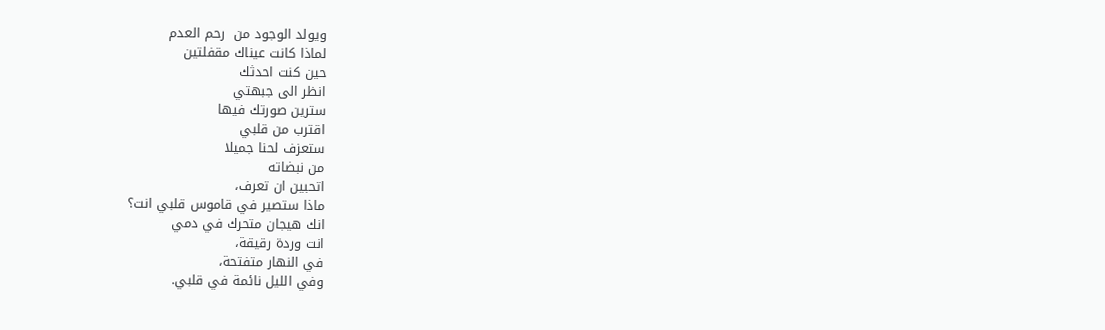ويولد الوجود من  رحم العدم
لماذا كانت عيناك مقفلتين
حين كنت احدثك
انظر الى جبهتي
سترين صورتك فيها
اقترب من قلبي
ستعزف لحنا جميلا
من نبضاته
اتحبين ان تعرف،
ماذا ستصير في قاموس قلبي انت؟
انك هيجان متحرك في دمي
انت وردة رقيقة،
في النهار متفتحة،
وفي الليل نائمة في قلبي.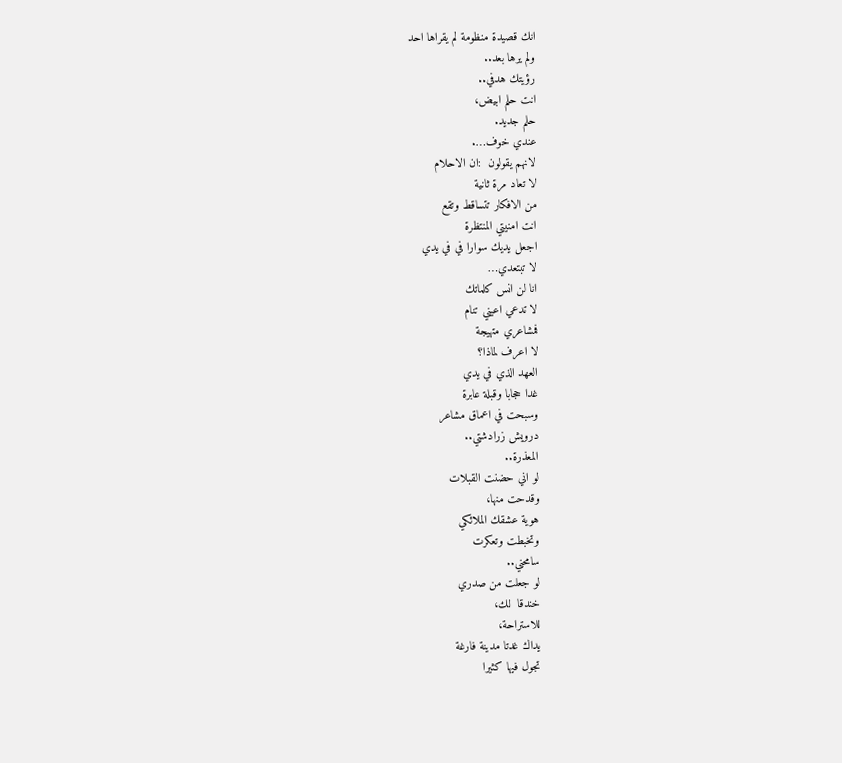انك قصيدة منظومة لم يقراها احد
ولم يرها بعد..
رؤيتك هدفي..
انت حلم ابيض،
حلم جديد.
عندي خوف….
لانهم يقولون  :ان الاحلام
لا تعاد مرة ثانية
من الافكار تتساقط وتقع
انت امنيتي المنتظرة
اجعل يديك سوارا في في يدي
لا تبتعدي…
انا لن انس كلماتك
لا تدعي اعيني تنام
فمشاعري متهيجة
لا اعرف لماذا؟
العهد الذي في يدي
غدا حجابا وقبلة عابرة
وسبحت في اعماق مشاعر
درويش زرادشتي..
المعذرة..
لو اني حضنت القبلات
وقدحت منها،
هوية عشقك الملائكي
وتخبطت وتعكرت
سامحني..
لو جعلت من صدري
خندقا  لك،
للاستراحة،
يداك غدتا مدينة فارغة
تجول فيها كثيرا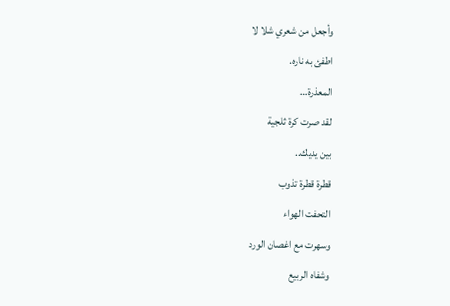وأجعل من شعري شلا لا
اطفئ به ناره.
المعذرة…
لقد صرت كرة ثلجية
بين يديك..
قطرة قطرة تذوب
التحفت الهواء
وسهرت مع اغصان الورد
وشفاه الربيع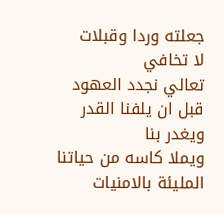جعلته وردا وقبلات
لا تخافي
تعالي نجدد العهود
قبل ان يلفنا القدر
ويغدر بنا
ويملا كاسه من حياتنا
المليئة بالامنيات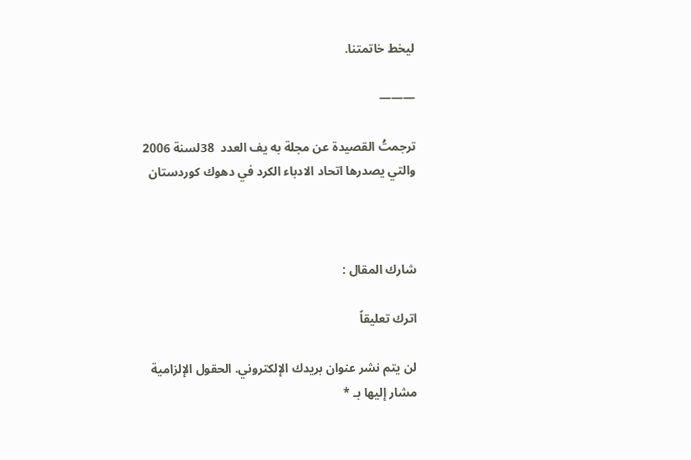ليخط خاتمتنا.

———

ترجمتُ القصيدة عن مجلة به يف العدد  38لسنة 2006  والتي يصدرها اتحاد الادباء الكرد في دهوك كوردستان



شارك المقال :

اترك تعليقاً

لن يتم نشر عنوان بريدك الإلكتروني. الحقول الإلزامية مشار إليها بـ *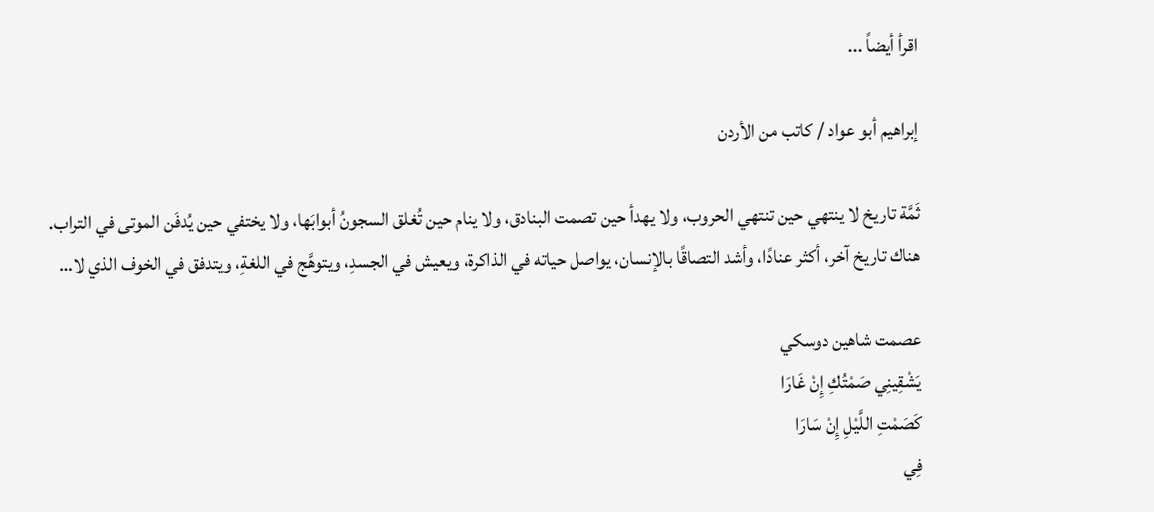اقرأ أيضاً ...

إبراهيم أبو عواد / كاتب من الأردن

ثَمَّة تاريخ لا ينتهي حين تنتهي الحروب، ولا يهدأ حين تصمت البنادق، ولا ينام حين تُغلق السجونُ أبوابَها، ولا يختفي حين يُدفَن الموتى في التراب. هناك تاريخ آخر، أكثر عنادًا، وأشد التصاقًا بالإنسان، يواصل حياته في الذاكرة، ويعيش في الجسدِ، ويتوهَّج في اللغةِ، ويتدفق في الخوف الذي لا…

عصمت شاهين دوسكي
يَشْقِينِي صَمْتُكِ إِنْ غَارَا
كَصَمْتِ اللَّيْلِ إِنْ سَارَا
فِي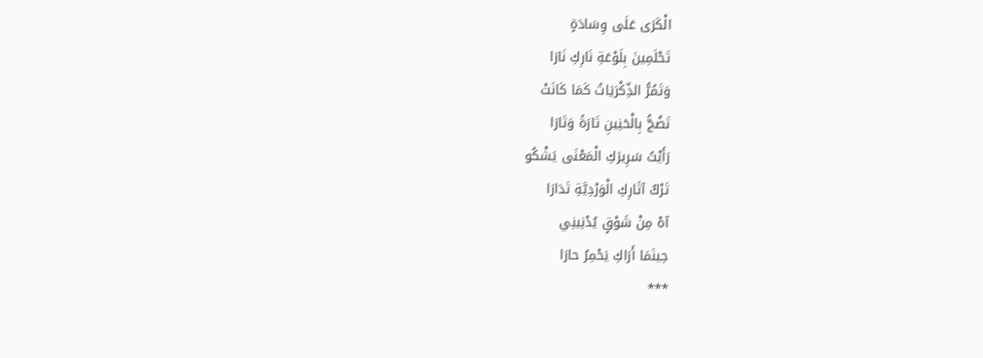الْكَرَى عَلَى وِسَادَةٍ
تَحْلَمِينَ بِلَوْعَةِ نَارِكِ نَارَا
وَتَمُرُّ الذِّكْرَيَاتُ كَمَا كَانَتْ
تَضُجُّ بِالْحَنِينِ تَارَةً وَتَارَا
رَأَيْتُ سَرِيرَكِ الْمَعْنَى يَشْكُو
تَرْكُ آثَارِكِ الْوَرْدِيَّةِ تَدَارَا
آهْ مِنْ شَوْقٍ يُدْنِينِي
حِينَمَا أَرَاكِ يَحْمِرُ حارَا
***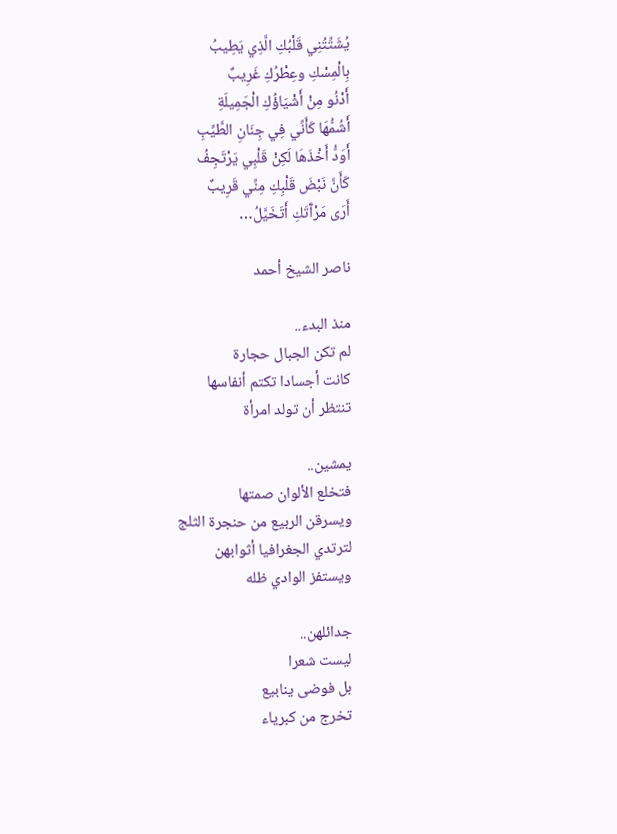يُشَتِّتُنِي قَلْبُكِ الَّذِي يَطِيبُ
بِالْمِسْكِ وعِطْرُكِ غَرِيبٌ
أَدْنُو مِنْ أَشْيَاؤُكِ الْجَمِيلَةِ
أَشُمُّهَا كَأَنِّي فِي جِنَانِ الطَّيِّبِ
أَوَدُّ أَخْذَهَا لَكِنْ قَلْبِي يَرْتَجِفُ
كَأَنَّ نَبْضَ قَلْبِكِ مِنِّي قَرِيبٌ
أَرَى مَرْآَتَكِ أَتَخَيَّلُ…

ناصر الشيخ أحمد

منذ البدء..
لم تكن الجبال حجارة
كانت أجسادا تكتم أنفاسها
تنتظر أن تولد امرأة

يمشين..
فتخلع الألوان صمتها
ويسرقن الربيع من حنجرة الثلج
لترتدي الجغرافيا أثوابهن
ويستفز الوادي ظله

جدائلهن..
ليست شعرا
بل فوضى ينابيع
تخرج من كبرياء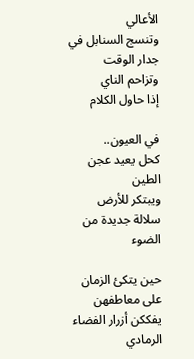الأعالي
وتنسج السنابل في جدار الوقت
وتزاحم الناي
إذا حاول الكلام

في العيون..
كحل يعيد عجن الطين
ويبتكر للأرض
سلالة جديدة من الضوء

حين يتكئ الزمان
على معاطفهن
يفككن أزرار الفضاء الرمادي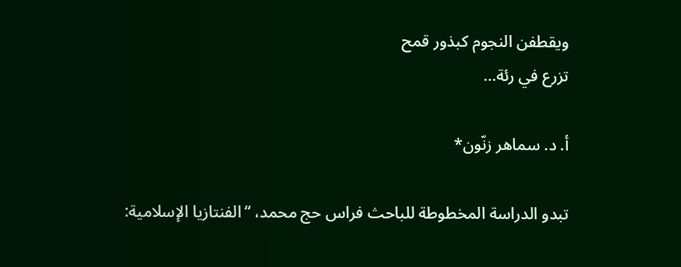ويقطفن النجوم كبذور قمح
تزرع في رئة…

أ. د. سماهر زنّون*

تبدو الدراسة المخطوطة للباحث فراس حج محمد، “الفنتازيا الإسلامية: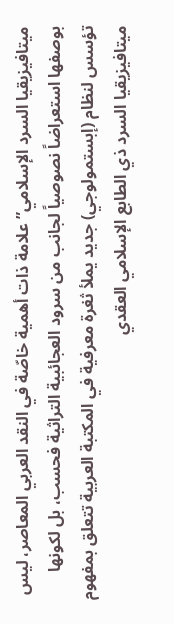ميتافيزيقيا السرد الإسلامي” علامة ذات أهمية خاصّة في النقد العربي المعاصر، ليس بوصفها استعراضاً نصوصياً لجانب من سرود العجائبية التراثية فحسب، بل لكونها تؤسس لنظام (إبستمولوجي) جديد يملأ ثغرة معرفية في المكتبة العربية تتعلق بمفهوم ميتافيزيقيا السرد ذي الطابع الإسلامي العقدي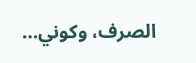الصرف، وكوني…